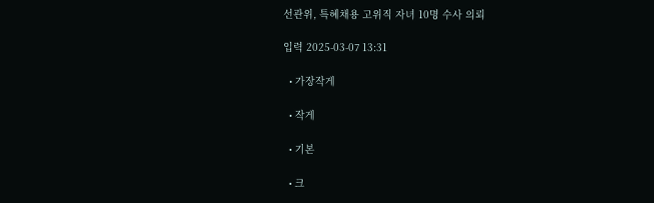선관위, 특혜채용 고위직 자녀 10명 수사 의뢰

입력 2025-03-07 13:31

  • 가장작게

  • 작게

  • 기본

  • 크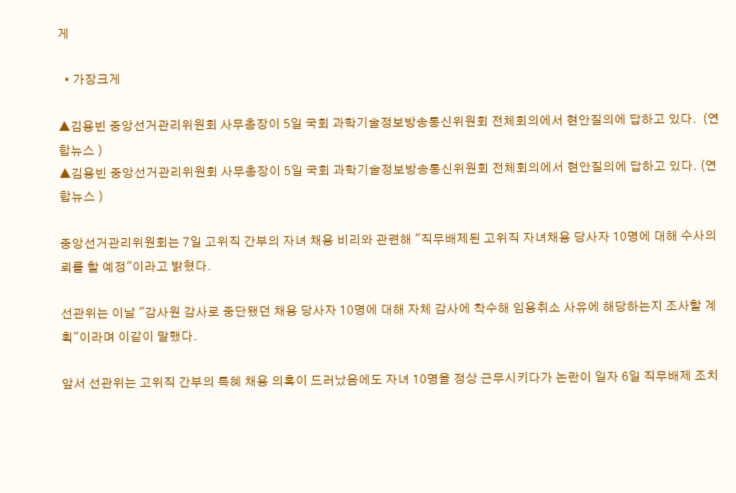게

  • 가장크게

▲김용빈 중앙선거관리위원회 사무총장이 5일 국회 과학기술정보방송통신위원회 전체회의에서 현안질의에 답하고 있다.  (연합뉴스 )
▲김용빈 중앙선거관리위원회 사무총장이 5일 국회 과학기술정보방송통신위원회 전체회의에서 현안질의에 답하고 있다. (연합뉴스 )

중앙선거관리위원회는 7일 고위직 간부의 자녀 채용 비리와 관련해 "직무배제된 고위직 자녀채용 당사자 10명에 대해 수사의뢰를 할 예정"이라고 밝혔다.

선관위는 이날 "감사원 감사로 중단됐던 채용 당사자 10명에 대해 자체 감사에 착수해 임용취소 사유에 해당하는지 조사할 계획"이라며 이같이 말했다.

앞서 선관위는 고위직 간부의 특혜 채용 의혹이 드러났음에도 자녀 10명을 정상 근무시키다가 논란이 일자 6일 직무배제 조치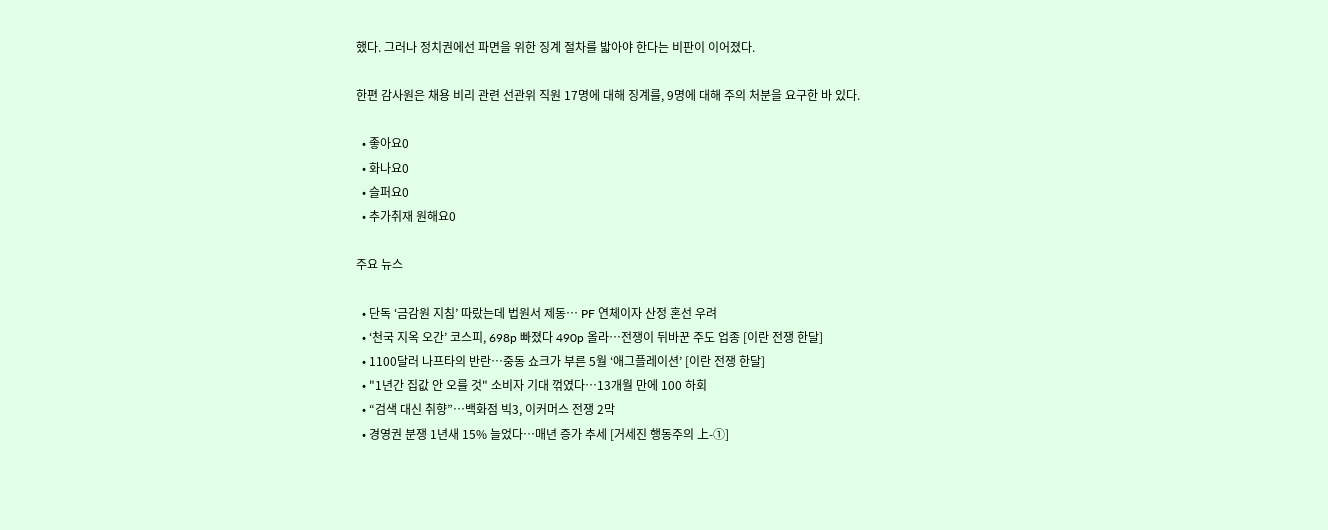했다. 그러나 정치권에선 파면을 위한 징계 절차를 밟아야 한다는 비판이 이어졌다.

한편 감사원은 채용 비리 관련 선관위 직원 17명에 대해 징계를, 9명에 대해 주의 처분을 요구한 바 있다.

  • 좋아요0
  • 화나요0
  • 슬퍼요0
  • 추가취재 원해요0

주요 뉴스

  • 단독 ‘금감원 지침’ 따랐는데 법원서 제동⋯ PF 연체이자 산정 혼선 우려
  • ‘천국 지옥 오간’ 코스피, 698p 빠졌다 490p 올라…전쟁이 뒤바꾼 주도 업종 [이란 전쟁 한달]
  • 1100달러 나프타의 반란…중동 쇼크가 부른 5월 ‘애그플레이션’ [이란 전쟁 한달]
  • "1년간 집값 안 오를 것" 소비자 기대 꺾였다⋯13개월 만에 100 하회
  • “검색 대신 취향”…백화점 빅3, 이커머스 전쟁 2막
  • 경영권 분쟁 1년새 15% 늘었다…매년 증가 추세 [거세진 행동주의 上-①]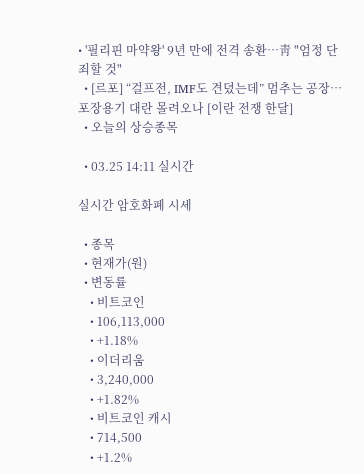• '필리핀 마약왕' 9년 만에 전격 송환…靑 "엄정 단죄할 것"
  • [르포] “걸프전, IMF도 견뎠는데” 멈추는 공장…포장용기 대란 몰려오나 [이란 전쟁 한달]
  • 오늘의 상승종목

  • 03.25 14:11 실시간

실시간 암호화폐 시세

  • 종목
  • 현재가(원)
  • 변동률
    • 비트코인
    • 106,113,000
    • +1.18%
    • 이더리움
    • 3,240,000
    • +1.82%
    • 비트코인 캐시
    • 714,500
    • +1.2%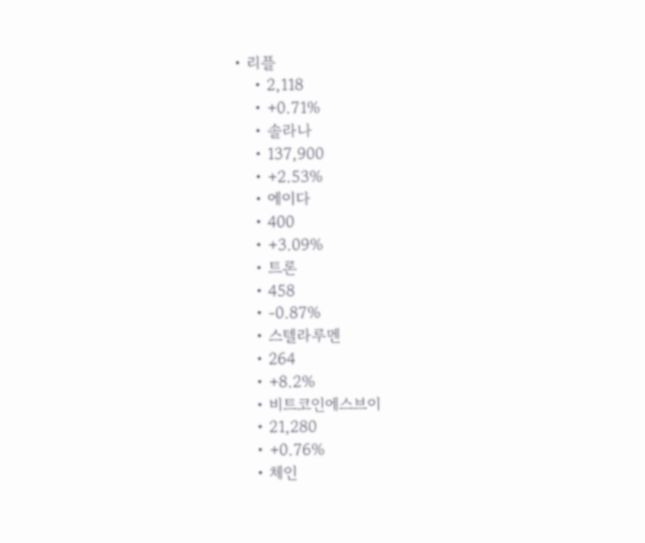• 리플
    • 2,118
    • +0.71%
    • 솔라나
    • 137,900
    • +2.53%
    • 에이다
    • 400
    • +3.09%
    • 트론
    • 458
    • -0.87%
    • 스텔라루멘
    • 264
    • +8.2%
    • 비트코인에스브이
    • 21,280
    • +0.76%
    • 체인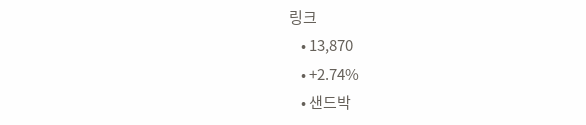링크
    • 13,870
    • +2.74%
    • 샌드박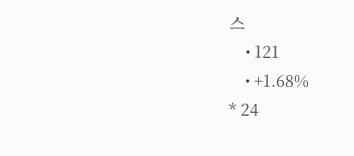스
    • 121
    • +1.68%
* 24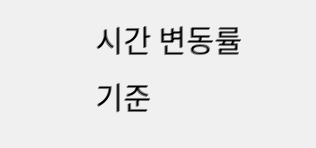시간 변동률 기준